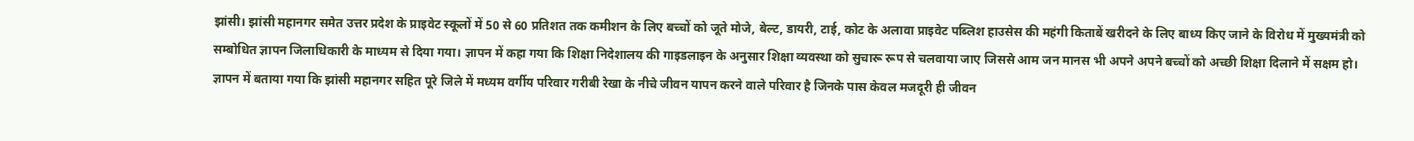झांसी। झांसी महानगर समेत उत्तर प्रदेश के प्राइवेट स्कूलों में 50 से 60 प्रतिशत तक कमीशन के लिए बच्चों को जूते मोजे, बेल्ट, डायरी, टाई, कोट के अलावा प्राइवेट पब्लिश हाउसेस की महंगी किताबें खरीदने के लिए बाध्य किए जाने के विरोध में मुख्यमंत्री को सम्बोधित ज्ञापन जिलाधिकारी के माध्यम से दिया गया। ज्ञापन में कहा गया कि शिक्षा निदेशालय की गाइडलाइन के अनुसार शिक्षा व्यवस्था को सुचारू रूप से चलवाया जाए जिससे आम जन मानस भी अपने अपने बच्चों को अच्छी शिक्षा दिलाने में सक्षम हो।
ज्ञापन में बताया गया कि झांसी महानगर सहित पूरे जिले में मध्यम वर्गीय परिवार गरीबी रेखा के नीचे जीवन यापन करने वाले परिवार है जिनके पास केवल मजदूरी ही जीवन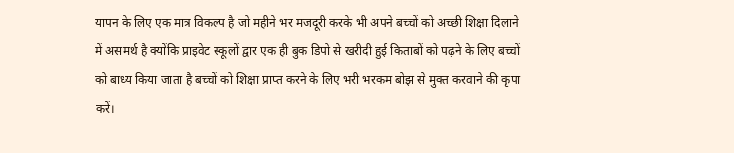यापन के लिए एक मात्र विकल्प है जो महीने भर मजदूरी करके भी अपने बच्चों को अच्छी शिक्षा दिलाने में असमर्थ है क्योंकि प्राइवेट स्कूलों द्वार एक ही बुक डिपो से खरीदी हुई किताबों को पढ़ने के लिए बच्चों को बाध्य किया जाता है बच्चों को शिक्षा प्राप्त करने के लिए भरी भरकम बोझ से मुक्त करवाने की कृपा करें।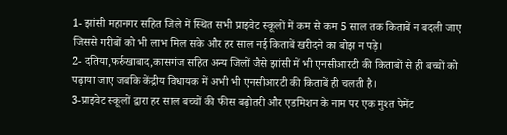1- झांसी महानगर सहित जिले में स्थित सभी प्राइवेट स्कूलों में कम से कम 5 साल तक किताबें न बदली जाए जिससे गरीबों को भी लाभ मिल सके और हर साल नई किताबें खरीदने का बोझ न पड़े।
2- दतिया,फर्रुखाबाद,कासगंज सहित अन्य जिलों जैसे झांसी में भी एनसीआरटी की किताबों से ही बच्चों को पढ़ाया जाए जबकि केंद्रीय विधायक में अभी भी एनसीआरटी की किताबें ही चलती है।
3-प्राइवेट स्कूलों द्वारा हर साल बच्चों की फीस बढ़ोतरी और एडमिशन के नाम पर एक मुश्त पेमेंट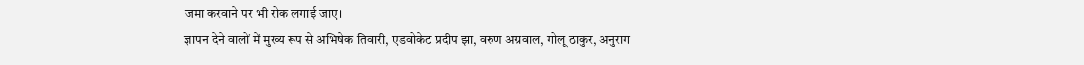जमा करवाने पर भी रोक लगाई जाए।
ज्ञापन देने वालों में मुख्य रूप से अभिषेक तिवारी, एडवोकेट प्रदीप झा, वरुण अग्रवाल, गोलू ठाकुर, अनुराग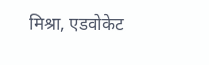मिश्रा, एडवोकेट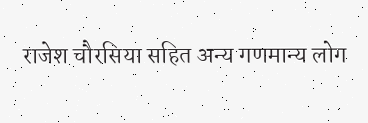राजेश चौरसिया सहित अन्य गणमान्य लोग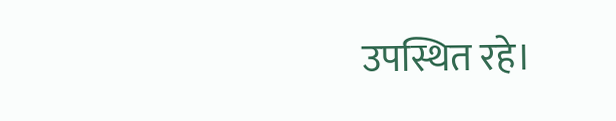उपस्थित रहे।